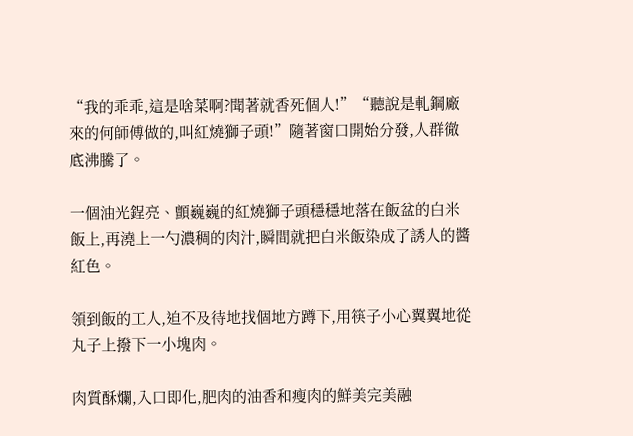“我的乖乖,這是啥菜啊?聞著就香死個人!”“聽說是軋鋼廠來的何師傅做的,叫紅燒獅子頭!”隨著窗口開始分發,人群徹底沸騰了。

一個油光鋥亮、顫巍巍的紅燒獅子頭穩穩地落在飯盆的白米飯上,再澆上一勺濃稠的肉汁,瞬間就把白米飯染成了誘人的醬紅色。

領到飯的工人,迫不及待地找個地方蹲下,用筷子小心翼翼地從丸子上撥下一小塊肉。

肉質酥爛,入口即化,肥肉的油香和瘦肉的鮮美完美融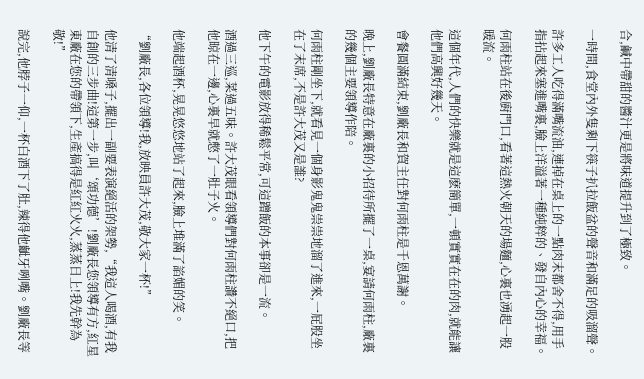合,鹹中帶甜的醬汁更是將味道提升到了極致。

一時間,食堂內外隻剩下筷子扒拉飯盆的聲音和滿足的吸溜聲。

許多工人吃得滿嘴流油,連掉在桌上的一點肉末都舍不得,用手指拈起來塞進嘴裏,臉上洋溢著一種純粹的、發自內心的幸福。

何雨柱站在後廚門口,看著這熱火朝天的場麵,心裏也湧起一股暖流。

這個年代,人們的快樂就是這麽簡單,一頓實實在在的肉,就能讓他們高興好幾天。

會餐圓滿結束,劉廠長和賀主任對何雨柱是千恩萬謝。

晚上,劉廠長特意在廠裏的小招待所擺了一桌,宴請何雨柱,廠裏的幾個主要領導作陪。

何雨柱剛坐下,就看見一個身影鬼鬼祟祟地溜了進來,一屁股坐在了末席,不是許大茂又是誰?

他下午的電影放得稀鬆平常,可這蹭飯的本事卻是一流。

酒過三巡,菜過五味。許大茂眼看領導們對何雨柱讚不絕口,把他晾在一邊,心裏早就憋了一肚子火。

他端起酒杯,晃晃悠悠地站了起來,臉上堆滿了諂媚的笑。

“劉廠長,各位領導!我,放映員許大茂,敬大家一杯!”

他清了清嗓子,擺出一副要表演絕活的架勢,“我這人喝酒,有我自創的三步曲!這第一步,叫‘頌功德’!劉廠長您領導有方,紅星東廠在您的帶領下,生產搞得是紅紅火火,蒸蒸日上!我先幹為敬!”

說完,他脖子一仰,一杯白酒下了肚,辣得他齜牙咧嘴。劉廠長等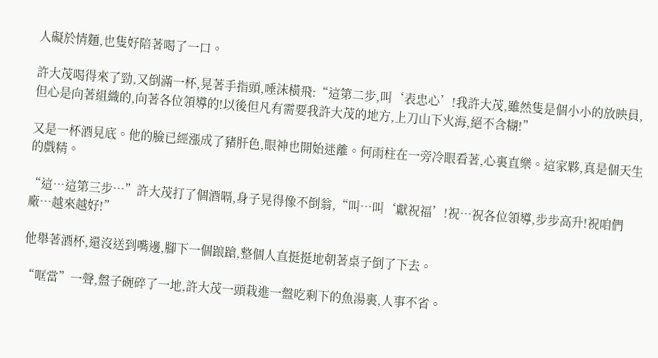人礙於情麵,也隻好陪著喝了一口。

許大茂喝得來了勁,又倒滿一杯,晃著手指頭,唾沫橫飛:“這第二步,叫‘表忠心’!我許大茂,雖然隻是個小小的放映員,但心是向著組織的,向著各位領導的!以後但凡有需要我許大茂的地方,上刀山下火海,絕不含糊!”

又是一杯酒見底。他的臉已經漲成了豬肝色,眼神也開始迷離。何雨柱在一旁冷眼看著,心裏直樂。這家夥,真是個天生的戲精。

“這…這第三步…”許大茂打了個酒嗝,身子晃得像不倒翁,“叫…叫‘獻祝福’!祝…祝各位領導,步步高升!祝咱們廠…越來越好!”

他舉著酒杯,還沒送到嘴邊,腳下一個踉蹌,整個人直挺挺地朝著桌子倒了下去。

“哐當”一聲,盤子碗碎了一地,許大茂一頭栽進一盤吃剩下的魚湯裏,人事不省。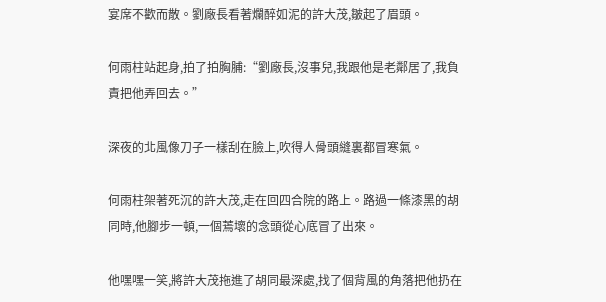宴席不歡而散。劉廠長看著爛醉如泥的許大茂,皺起了眉頭。

何雨柱站起身,拍了拍胸脯:“劉廠長,沒事兒,我跟他是老鄰居了,我負責把他弄回去。”

深夜的北風像刀子一樣刮在臉上,吹得人骨頭縫裏都冒寒氣。

何雨柱架著死沉的許大茂,走在回四合院的路上。路過一條漆黑的胡同時,他腳步一頓,一個蔫壞的念頭從心底冒了出來。

他嘿嘿一笑,將許大茂拖進了胡同最深處,找了個背風的角落把他扔在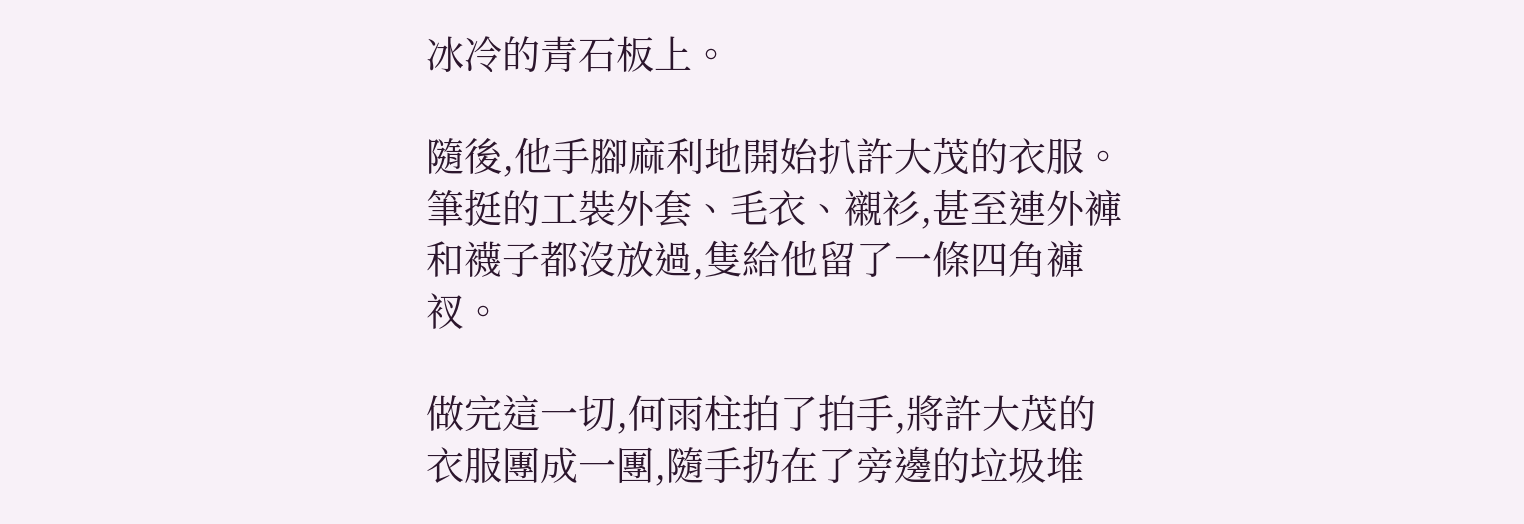冰冷的青石板上。

隨後,他手腳麻利地開始扒許大茂的衣服。筆挺的工裝外套、毛衣、襯衫,甚至連外褲和襪子都沒放過,隻給他留了一條四角褲衩。

做完這一切,何雨柱拍了拍手,將許大茂的衣服團成一團,隨手扔在了旁邊的垃圾堆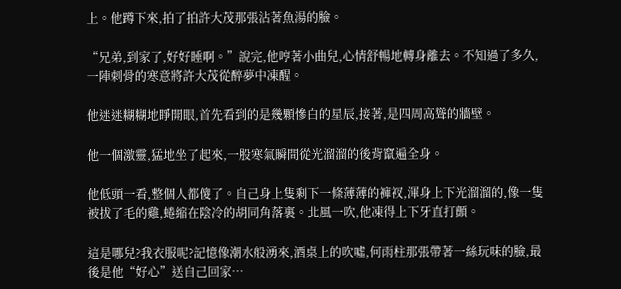上。他蹲下來,拍了拍許大茂那張沾著魚湯的臉。

“兄弟,到家了,好好睡啊。”說完,他哼著小曲兒,心情舒暢地轉身離去。不知過了多久,一陣刺骨的寒意將許大茂從醉夢中凍醒。

他迷迷糊糊地睜開眼,首先看到的是幾顆慘白的星辰,接著,是四周高聳的牆壁。

他一個激靈,猛地坐了起來,一股寒氣瞬間從光溜溜的後背竄遍全身。

他低頭一看,整個人都傻了。自己身上隻剩下一條薄薄的褲衩,渾身上下光溜溜的,像一隻被拔了毛的雞,蜷縮在陰冷的胡同角落裏。北風一吹,他凍得上下牙直打顫。

這是哪兒?我衣服呢?記憶像潮水般湧來,酒桌上的吹噓,何雨柱那張帶著一絲玩味的臉,最後是他“好心”送自己回家…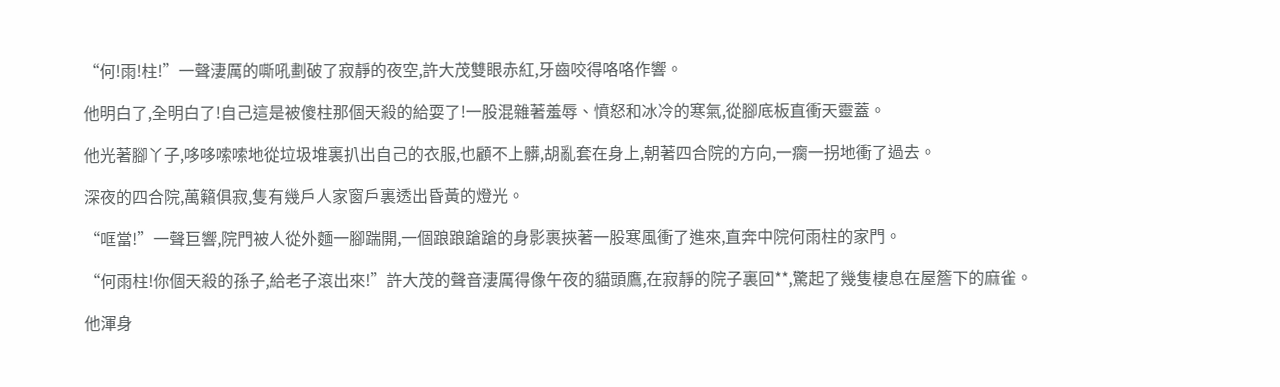“何!雨!柱!”一聲淒厲的嘶吼劃破了寂靜的夜空,許大茂雙眼赤紅,牙齒咬得咯咯作響。

他明白了,全明白了!自己這是被傻柱那個天殺的給耍了!一股混雜著羞辱、憤怒和冰冷的寒氣,從腳底板直衝天靈蓋。

他光著腳丫子,哆哆嗦嗦地從垃圾堆裏扒出自己的衣服,也顧不上髒,胡亂套在身上,朝著四合院的方向,一瘸一拐地衝了過去。

深夜的四合院,萬籟俱寂,隻有幾戶人家窗戶裏透出昏黃的燈光。

“哐當!”一聲巨響,院門被人從外麵一腳踹開,一個踉踉蹌蹌的身影裹挾著一股寒風衝了進來,直奔中院何雨柱的家門。

“何雨柱!你個天殺的孫子,給老子滾出來!”許大茂的聲音淒厲得像午夜的貓頭鷹,在寂靜的院子裏回**,驚起了幾隻棲息在屋簷下的麻雀。

他渾身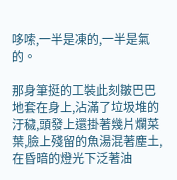哆嗦,一半是凍的,一半是氣的。

那身筆挺的工裝此刻皺巴巴地套在身上,沾滿了垃圾堆的汙穢,頭發上還掛著幾片爛菜葉,臉上殘留的魚湯混著塵土,在昏暗的燈光下泛著油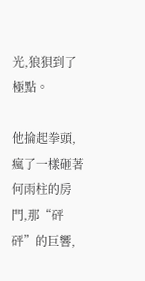光,狼狽到了極點。

他掄起拳頭,瘋了一樣砸著何雨柱的房門,那“砰砰”的巨響,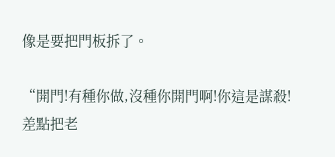像是要把門板拆了。

“開門!有種你做,沒種你開門啊!你這是謀殺!差點把老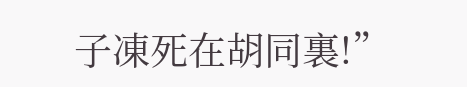子凍死在胡同裏!”